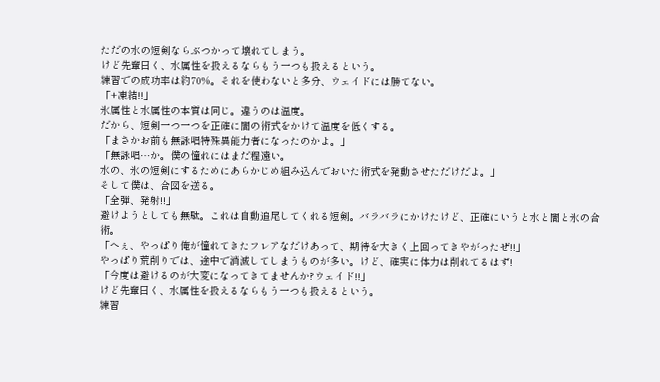ただの水の短剣ならぶつかって壊れてしまう。
けど先輩曰く、水属性を扱えるならもう一つも扱えるという。
練習での成功率は約70%。それを使わないと多分、ウェイドには勝てない。
「+凍結!!」
氷属性と水属性の本質は同じ。違うのは温度。
だから、短剣一つ一つを正確に闇の術式をかけて温度を低くする。
「まさかお前も無詠唱特殊異能力者になったのかよ。」
「無詠唱…か。僕の憧れにはまだ程遠い。
水の、氷の短剣にするためにあらかじめ組み込んでおいた術式を発動させただけだよ。」
そして僕は、合図を送る。
「全弾、発射!!」
避けようとしても無駄。これは自動追尾してくれる短剣。バラバラにかけたけど、正確にいうと水と闇と氷の合術。
「へぇ、やっぱり俺が憧れてきたフレアなだけあって、期待を大きく上回ってきやがったぜ!!」
やっぱり荒削りでは、途中で消滅してしまうものが多い。けど、確実に体力は削れてるはず!
「今度は避けるのが大変になってきてませんか?ウェイド!!」
けど先輩曰く、水属性を扱えるならもう一つも扱えるという。
練習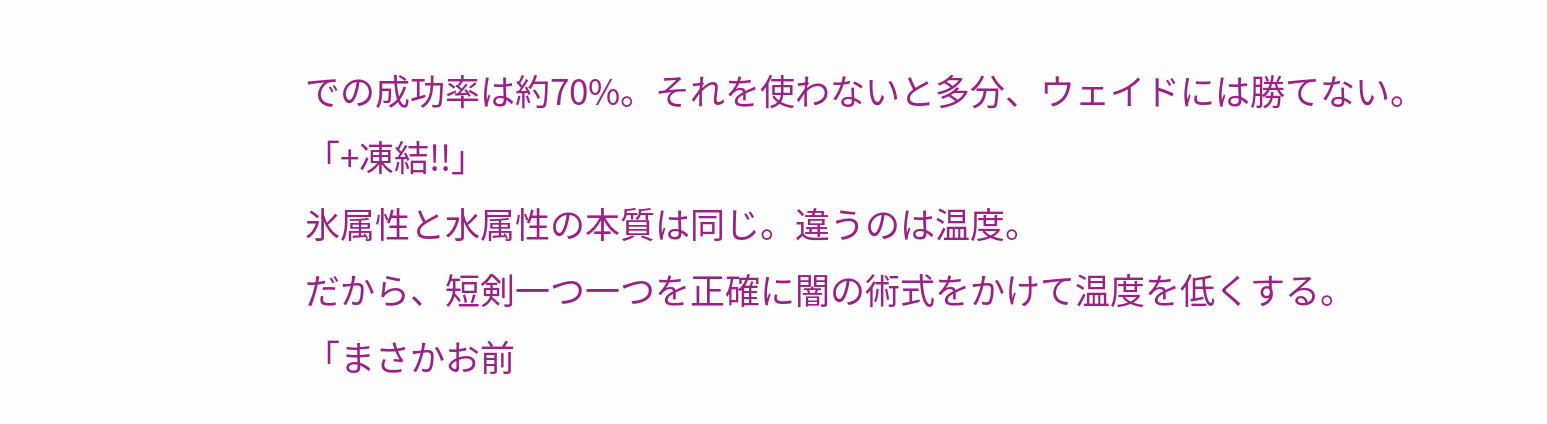での成功率は約70%。それを使わないと多分、ウェイドには勝てない。
「+凍結!!」
氷属性と水属性の本質は同じ。違うのは温度。
だから、短剣一つ一つを正確に闇の術式をかけて温度を低くする。
「まさかお前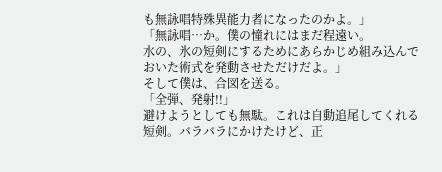も無詠唱特殊異能力者になったのかよ。」
「無詠唱…か。僕の憧れにはまだ程遠い。
水の、氷の短剣にするためにあらかじめ組み込んでおいた術式を発動させただけだよ。」
そして僕は、合図を送る。
「全弾、発射!!」
避けようとしても無駄。これは自動追尾してくれる短剣。バラバラにかけたけど、正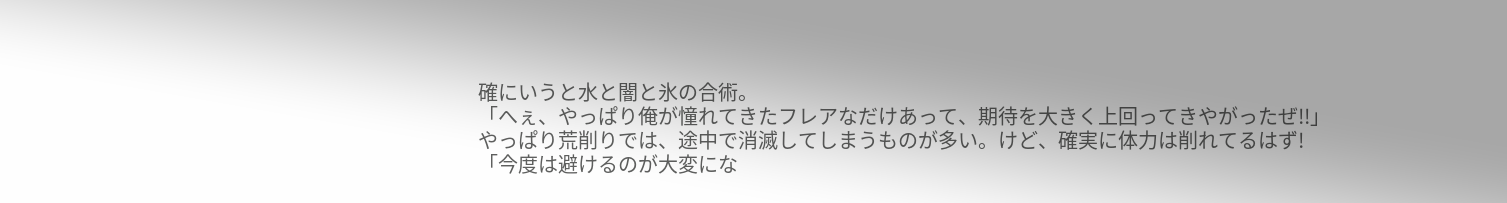確にいうと水と闇と氷の合術。
「へぇ、やっぱり俺が憧れてきたフレアなだけあって、期待を大きく上回ってきやがったぜ!!」
やっぱり荒削りでは、途中で消滅してしまうものが多い。けど、確実に体力は削れてるはず!
「今度は避けるのが大変にな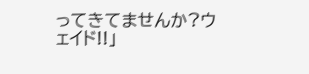ってきてませんか?ウェイド!!」